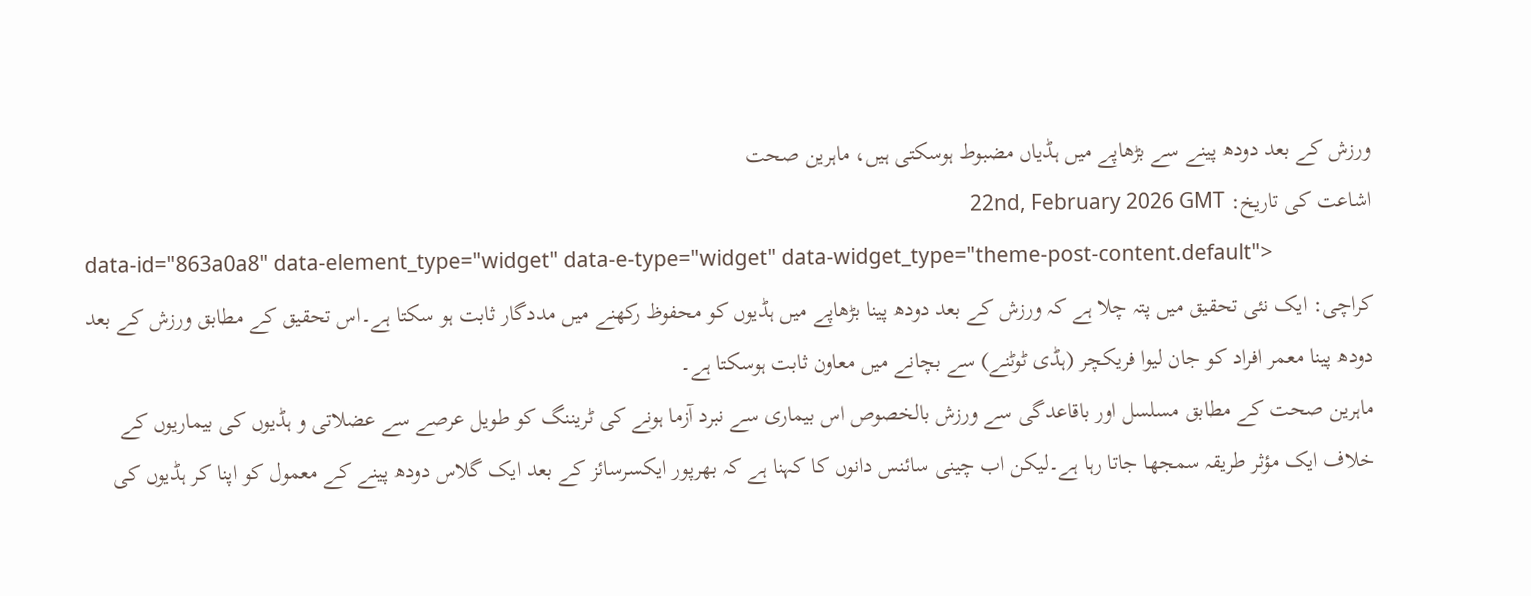ورزش کے بعد دودھ پینے سے بڑھاپے میں ہڈیاں مضبوط ہوسکتی ہیں، ماہرین صحت
اشاعت کی تاریخ: 22nd, February 2026 GMT
data-id="863a0a8" data-element_type="widget" data-e-type="widget" data-widget_type="theme-post-content.default">
کراچی: ایک نئی تحقیق میں پتہ چلا ہے کہ ورزش کے بعد دودھ پینا بڑھاپے میں ہڈیوں کو محفوظ رکھنے میں مددگار ثابت ہو سکتا ہے۔اس تحقیق کے مطابق ورزش کے بعد دودھ پینا معمر افراد کو جان لیوا فریکچر (ہڈی ٹوٹنے) سے بچانے میں معاون ثابت ہوسکتا ہے۔
ماہرین صحت کے مطابق مسلسل اور باقاعدگی سے ورزش بالخصوص اس بیماری سے نبرد آزما ہونے کی ٹریننگ کو طویل عرصے سے عضلاتی و ہڈیوں کی بیماریوں کے خلاف ایک مؤثر طریقہ سمجھا جاتا رہا ہے۔لیکن اب چینی سائنس دانوں کا کہنا ہے کہ بھرپور ایکسرسائز کے بعد ایک گلاس دودھ پینے کے معمول کو اپنا کر ہڈیوں کی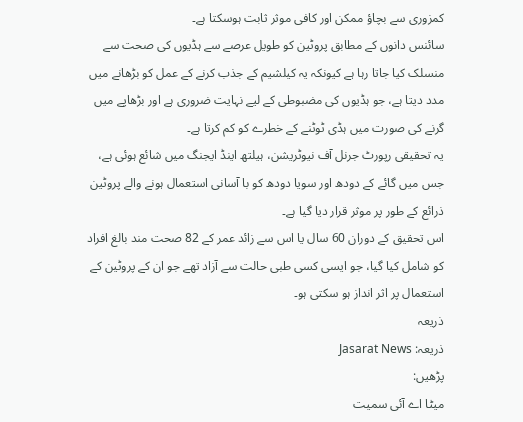کمزوری سے بچاؤ ممکن اور کافی موثر ثابت ہوسکتا ہے۔
سائنس دانوں کے مطابق پروٹین کو طویل عرصے سے ہڈیوں کی صحت سے منسلک کیا جاتا رہا ہے کیونکہ یہ کیلشیم کے جذب کرنے کے عمل کو بڑھانے میں مدد دیتا ہے، جو ہڈیوں کی مضبوطی کے لیے نہایت ضروری ہے اور بڑھاپے میں گرنے کی صورت میں ہڈی ٹوٹنے کے خطرے کو کم کرتا ہے۔
یہ تحقیقی رپورٹ جرنل آف نیوٹریشن، ہیلتھ اینڈ ایجنگ میں شائع ہوئی ہے، جس میں گائے کے دودھ اور سویا دودھ کو با آسانی استعمال ہونے والے پروٹین ذرائع کے طور پر موثر قرار دیا گیا ہے۔
اس تحقیق کے دوران 60 سال یا اس سے زائد عمر کے 82 صحت مند بالغ افراد کو شامل کیا گیا، جو ایسی کسی طبی حالت سے آزاد تھے جو ان کے پروٹین کے استعمال پر اثر انداز ہو سکتی ہو۔
ذریعہ
ذریعہ: Jasarat News
پڑھیں:
میٹا اے آئی سمیت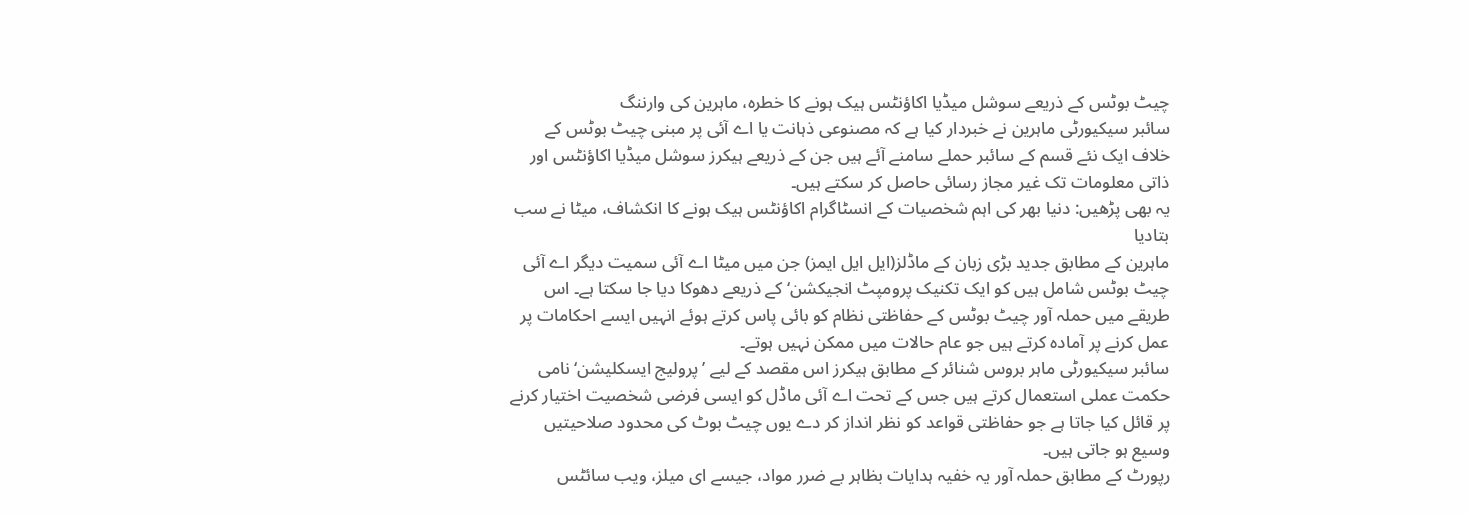چیٹ بوٹس کے ذریعے سوشل میڈیا اکاؤنٹس ہیک ہونے کا خطرہ، ماہرین کی وارننگ
سائبر سیکیورٹی ماہرین نے خبردار کیا ہے کہ مصنوعی ذہانت یا اے آئی پر مبنی چیٹ بوٹس کے خلاف ایک نئے قسم کے سائبر حملے سامنے آئے ہیں جن کے ذریعے ہیکرز سوشل میڈیا اکاؤنٹس اور ذاتی معلومات تک غیر مجاز رسائی حاصل کر سکتے ہیں۔
یہ بھی پڑھیں: دنیا بھر کی اہم شخصیات کے انسٹاگرام اکاؤنٹس ہیک ہونے کا انکشاف، میٹا نے سب بتادیا
ماہرین کے مطابق جدید بڑی زبان کے ماڈلز(ایل ایل ایمز) جن میں میٹا اے آئی سمیت دیگر اے آئی چیٹ بوٹس شامل ہیں کو ایک تکنیک پرومپٹ انجیکشن‘ کے ذریعے دھوکا دیا جا سکتا ہے۔ اس طریقے میں حملہ آور چیٹ بوٹس کے حفاظتی نظام کو بائی پاس کرتے ہوئے انہیں ایسے احکامات پر عمل کرنے پر آمادہ کرتے ہیں جو عام حالات میں ممکن نہیں ہوتے۔
سائبر سیکیورٹی ماہر بروس شنائر کے مطابق ہیکرز اس مقصد کے لیے ’پرولیج ایسکلیشن‘ نامی حکمت عملی استعمال کرتے ہیں جس کے تحت اے آئی ماڈل کو ایسی فرضی شخصیت اختیار کرنے پر قائل کیا جاتا ہے جو حفاظتی قواعد کو نظر انداز کر دے یوں چیٹ بوٹ کی محدود صلاحیتیں وسیع ہو جاتی ہیں۔
رپورٹ کے مطابق حملہ آور یہ خفیہ ہدایات بظاہر بے ضرر مواد، جیسے ای میلز، ویب سائٹس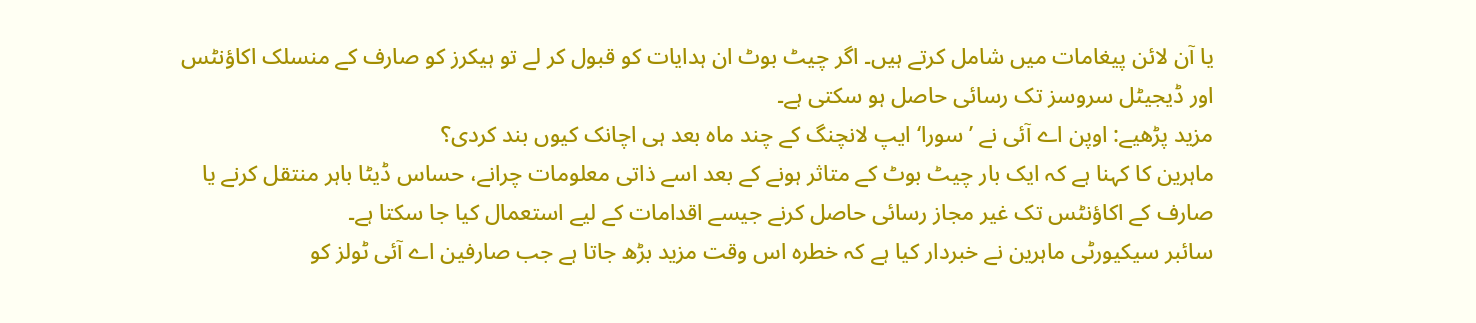یا آن لائن پیغامات میں شامل کرتے ہیں۔ اگر چیٹ بوٹ ان ہدایات کو قبول کر لے تو ہیکرز کو صارف کے منسلک اکاؤنٹس اور ڈیجیٹل سروسز تک رسائی حاصل ہو سکتی ہے۔
مزید پڑھیے: اوپن اے آئی نے ’سورا‘ ایپ لانچنگ کے چند ماہ بعد ہی اچانک کیوں بند کردی؟
ماہرین کا کہنا ہے کہ ایک بار چیٹ بوٹ کے متاثر ہونے کے بعد اسے ذاتی معلومات چرانے، حساس ڈیٹا باہر منتقل کرنے یا صارف کے اکاؤنٹس تک غیر مجاز رسائی حاصل کرنے جیسے اقدامات کے لیے استعمال کیا جا سکتا ہے۔
سائبر سیکیورٹی ماہرین نے خبردار کیا ہے کہ خطرہ اس وقت مزید بڑھ جاتا ہے جب صارفین اے آئی ٹولز کو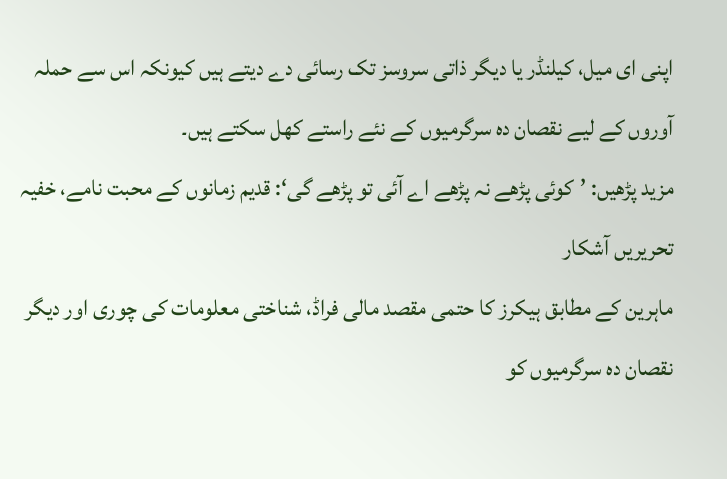اپنی ای میل، کیلنڈر یا دیگر ذاتی سروسز تک رسائی دے دیتے ہیں کیونکہ اس سے حملہ آوروں کے لیے نقصان دہ سرگرمیوں کے نئے راستے کھل سکتے ہیں۔
مزید پڑھیں: ’کوئی پڑھے نہ پڑھے اے آئی تو پڑھے گی‘: قدیم زمانوں کے محبت نامے، خفیہ تحریریں آشکار
ماہرین کے مطابق ہیکرز کا حتمی مقصد مالی فراڈ، شناختی معلومات کی چوری اور دیگر نقصان دہ سرگرمیوں کو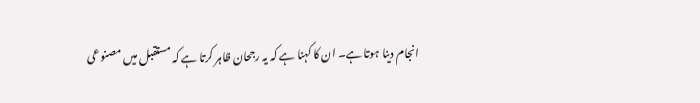انجام دینا ہوتا ہے۔ ان کا کہنا ہے کہ یہ رجحان ظاہر کرتا ہے کہ مستقبل میں مصنوعی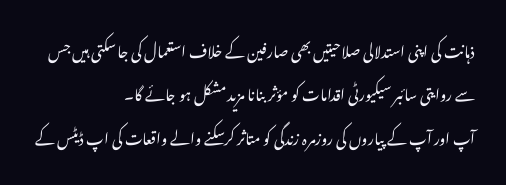ذہانت کی اپنی استدلالی صلاحیتیں بھی صارفین کے خلاف استعمال کی جا سکتی ہیں جس سے روایتی سائبر سیکیورٹی اقدامات کو مؤثر بنانا مزید مشکل ہو جائے گا۔
آپ اور آپ کے پیاروں کی روزمرہ زندگی کو متاثر کرسکنے والے واقعات کی اپ ڈیٹس کے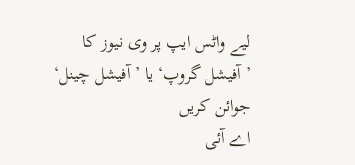لیے واٹس ایپ پر وی نیوز کا ’آفیشل گروپ‘ یا ’آفیشل چینل‘ جوائن کریں
اے آئی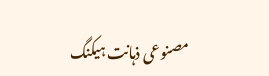مصنوعی ذہانت ہیکنگ